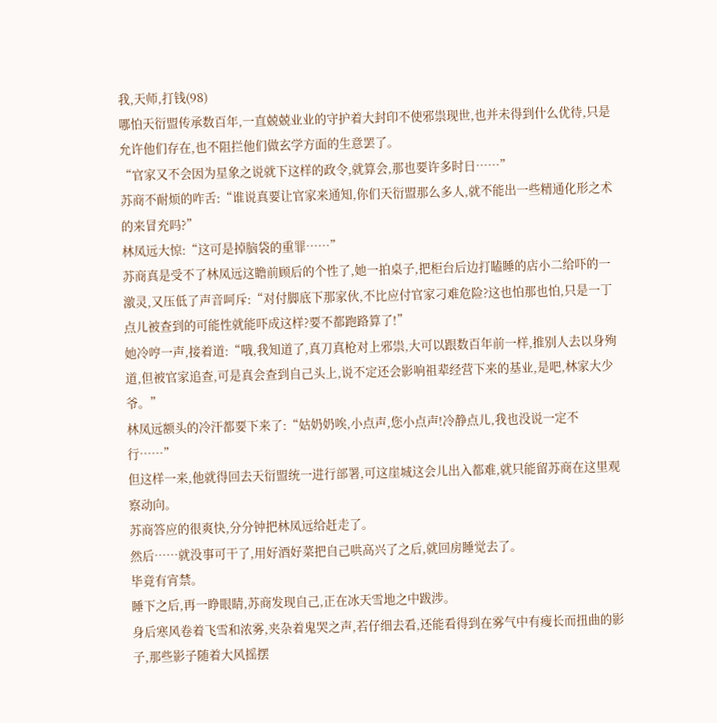我,天师,打钱(98)
哪怕天衍盟传承数百年,一直兢兢业业的守护着大封印不使邪祟现世,也并未得到什么优待,只是允许他们存在,也不阻拦他们做玄学方面的生意罢了。
“官家又不会因为星象之说就下这样的政令,就算会,那也要许多时日……”
苏商不耐烦的咋舌:“谁说真要让官家来通知,你们天衍盟那么多人,就不能出一些精通化形之术的来冒充吗?”
林凤远大惊:“这可是掉脑袋的重罪……”
苏商真是受不了林凤远这瞻前顾后的个性了,她一拍桌子,把柜台后边打瞌睡的店小二给吓的一激灵,又压低了声音呵斥:“对付脚底下那家伙,不比应付官家刁难危险?这也怕那也怕,只是一丁点儿被查到的可能性就能吓成这样?要不都跑路算了!”
她冷哼一声,接着道:“哦,我知道了,真刀真枪对上邪祟,大可以跟数百年前一样,推别人去以身殉道,但被官家追查,可是真会查到自己头上,说不定还会影响祖辈经营下来的基业,是吧,林家大少爷。”
林凤远额头的冷汗都要下来了:“姑奶奶唉,小点声,您小点声!冷静点儿,我也没说一定不行……”
但这样一来,他就得回去天衍盟统一进行部署,可这崖城这会儿出入都难,就只能留苏商在这里观察动向。
苏商答应的很爽快,分分钟把林凤远给赶走了。
然后……就没事可干了,用好酒好菜把自己哄高兴了之后,就回房睡觉去了。
毕竟有宵禁。
睡下之后,再一睁眼睛,苏商发现自己,正在冰天雪地之中跋涉。
身后寒风卷着飞雪和浓雾,夹杂着鬼哭之声,若仔细去看,还能看得到在雾气中有瘦长而扭曲的影子,那些影子随着大风摇摆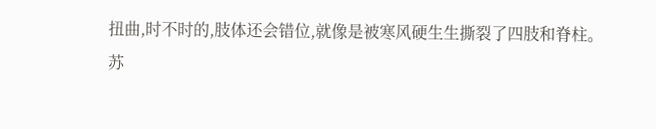扭曲,时不时的,肢体还会错位,就像是被寒风硬生生撕裂了四肢和脊柱。
苏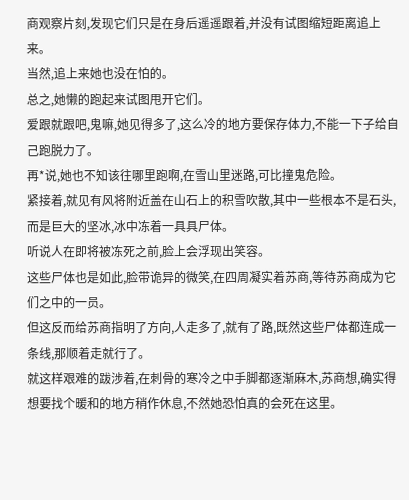商观察片刻,发现它们只是在身后遥遥跟着,并没有试图缩短距离追上来。
当然,追上来她也没在怕的。
总之,她懒的跑起来试图甩开它们。
爱跟就跟吧,鬼嘛,她见得多了,这么冷的地方要保存体力,不能一下子给自己跑脱力了。
再*说,她也不知该往哪里跑啊,在雪山里迷路,可比撞鬼危险。
紧接着,就见有风将附近盖在山石上的积雪吹散,其中一些根本不是石头,而是巨大的坚冰,冰中冻着一具具尸体。
听说人在即将被冻死之前,脸上会浮现出笑容。
这些尸体也是如此,脸带诡异的微笑,在四周凝实着苏商,等待苏商成为它们之中的一员。
但这反而给苏商指明了方向,人走多了,就有了路,既然这些尸体都连成一条线,那顺着走就行了。
就这样艰难的跋涉着,在刺骨的寒冷之中手脚都逐渐麻木,苏商想,确实得想要找个暖和的地方稍作休息,不然她恐怕真的会死在这里。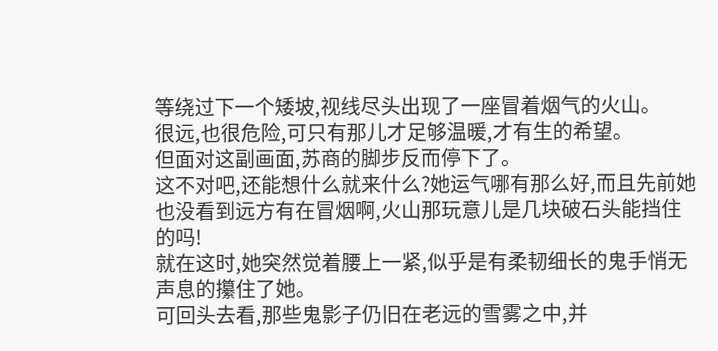等绕过下一个矮坡,视线尽头出现了一座冒着烟气的火山。
很远,也很危险,可只有那儿才足够温暖,才有生的希望。
但面对这副画面,苏商的脚步反而停下了。
这不对吧,还能想什么就来什么?她运气哪有那么好,而且先前她也没看到远方有在冒烟啊,火山那玩意儿是几块破石头能挡住的吗!
就在这时,她突然觉着腰上一紧,似乎是有柔韧细长的鬼手悄无声息的攥住了她。
可回头去看,那些鬼影子仍旧在老远的雪雾之中,并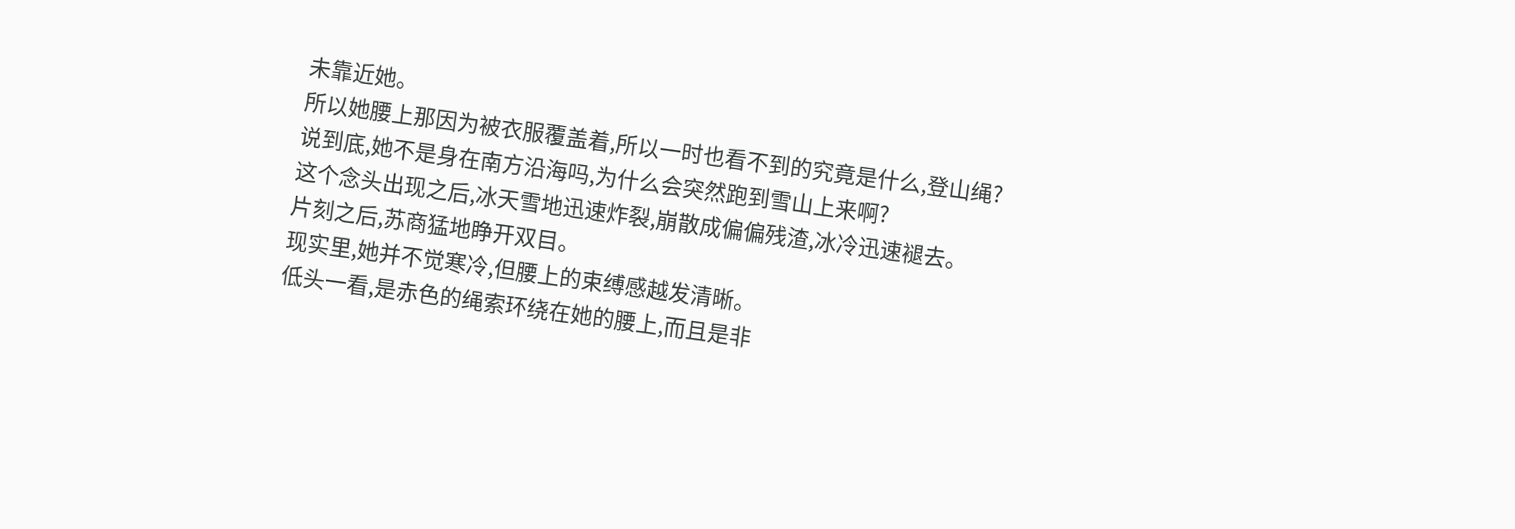未靠近她。
所以她腰上那因为被衣服覆盖着,所以一时也看不到的究竟是什么,登山绳?
说到底,她不是身在南方沿海吗,为什么会突然跑到雪山上来啊?
这个念头出现之后,冰天雪地迅速炸裂,崩散成偏偏残渣,冰冷迅速褪去。
片刻之后,苏商猛地睁开双目。
现实里,她并不觉寒冷,但腰上的束缚感越发清晰。
低头一看,是赤色的绳索环绕在她的腰上,而且是非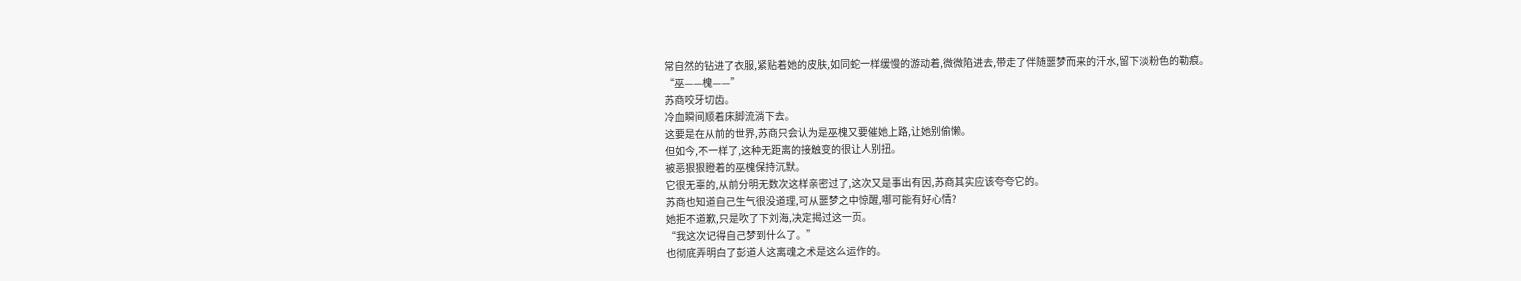常自然的钻进了衣服,紧贴着她的皮肤,如同蛇一样缓慢的游动着,微微陷进去,带走了伴随噩梦而来的汗水,留下淡粉色的勒痕。
“巫——槐——”
苏商咬牙切齿。
冷血瞬间顺着床脚流淌下去。
这要是在从前的世界,苏商只会认为是巫槐又要催她上路,让她别偷懒。
但如今,不一样了,这种无距离的接触变的很让人别扭。
被恶狠狠瞪着的巫槐保持沉默。
它很无辜的,从前分明无数次这样亲密过了,这次又是事出有因,苏商其实应该夸夸它的。
苏商也知道自己生气很没道理,可从噩梦之中惊醒,哪可能有好心情?
她拒不道歉,只是吹了下刘海,决定揭过这一页。
“我这次记得自己梦到什么了。”
也彻底弄明白了彭道人这离魂之术是这么运作的。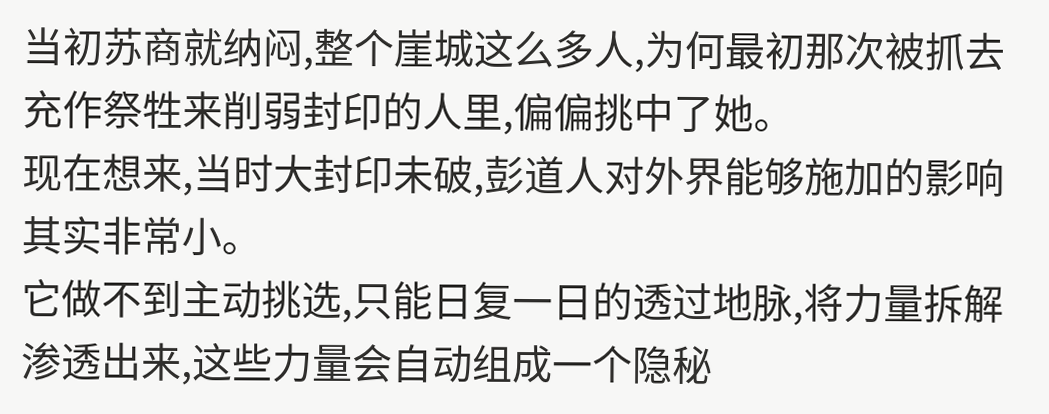当初苏商就纳闷,整个崖城这么多人,为何最初那次被抓去充作祭牲来削弱封印的人里,偏偏挑中了她。
现在想来,当时大封印未破,彭道人对外界能够施加的影响其实非常小。
它做不到主动挑选,只能日复一日的透过地脉,将力量拆解渗透出来,这些力量会自动组成一个隐秘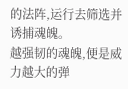的法阵,运行去筛选并诱捕魂魄。
越强韧的魂魄,便是威力越大的弹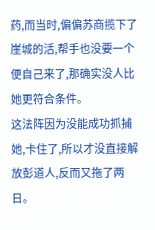药,而当时,偏偏苏商揽下了崖城的活,帮手也没要一个便自己来了,那确实没人比她更符合条件。
这法阵因为没能成功抓捕她,卡住了,所以才没直接解放彭道人,反而又拖了两日。